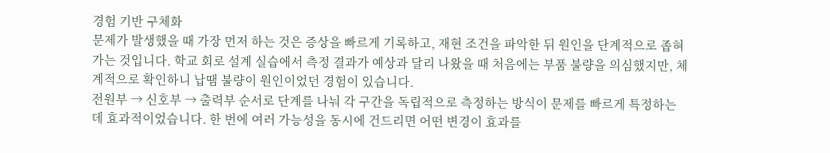경험 기반 구체화
문제가 발생했을 때 가장 먼저 하는 것은 증상을 빠르게 기록하고, 재현 조건을 파악한 뒤 원인을 단계적으로 좁혀가는 것입니다. 학교 회로 설계 실습에서 측정 결과가 예상과 달리 나왔을 때 처음에는 부품 불량을 의심했지만, 체계적으로 확인하니 납땜 불량이 원인이었던 경험이 있습니다.
전원부 → 신호부 → 출력부 순서로 단계를 나눠 각 구간을 독립적으로 측정하는 방식이 문제를 빠르게 특정하는 데 효과적이었습니다. 한 번에 여러 가능성을 동시에 건드리면 어떤 변경이 효과를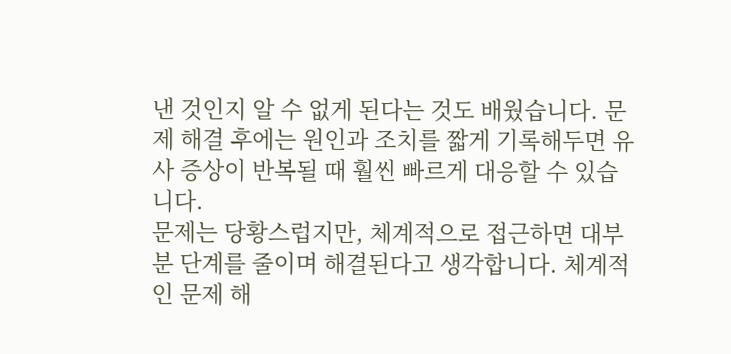낸 것인지 알 수 없게 된다는 것도 배웠습니다. 문제 해결 후에는 원인과 조치를 짧게 기록해두면 유사 증상이 반복될 때 훨씬 빠르게 대응할 수 있습니다.
문제는 당황스럽지만, 체계적으로 접근하면 대부분 단계를 줄이며 해결된다고 생각합니다. 체계적인 문제 해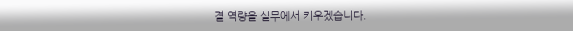결 역량을 실무에서 키우겠습니다.